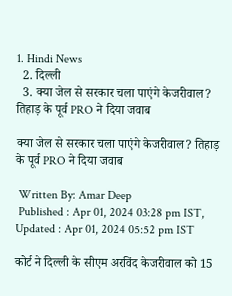1. Hindi News
  2. दिल्ली
  3. क्या जेल से सरकार चला पाएंगे केजरीवाल? तिहाड़ के पूर्व PRO ने दिया जवाब

क्या जेल से सरकार चला पाएंगे केजरीवाल? तिहाड़ के पूर्व PRO ने दिया जवाब

 Written By: Amar Deep
 Published : Apr 01, 2024 03:28 pm IST,  Updated : Apr 01, 2024 05:52 pm IST

कोर्ट ने दिल्ली के सीएम अरविंद केजरीवाल को 15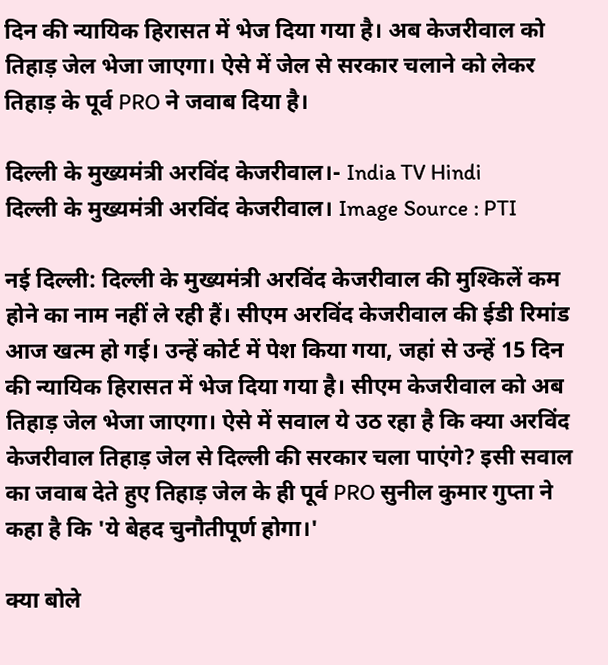दिन की न्यायिक हिरासत में भेज दिया गया है। अब केजरीवाल को तिहाड़ जेल भेजा जाएगा। ऐसे में जेल से सरकार चलाने को लेकर तिहाड़ के पूर्व PRO ने जवाब दिया है।

दिल्ली के मुख्यमंत्री अरविंद केजरीवाल।- India TV Hindi
दिल्ली के मुख्यमंत्री अरविंद केजरीवाल। Image Source : PTI

नई दिल्ली: दिल्ली के मुख्यमंत्री अरविंद केजरीवाल की मुश्किलें कम होने का नाम नहीं ले रही हैं। सीएम अरविंद केजरीवाल की ईडी रिमांड आज खत्म हो गई। उन्हें कोर्ट में पेश किया गया, जहां से उन्हें 15 दिन की न्यायिक हिरासत में भेज दिया गया है। सीएम केजरीवाल को अब तिहाड़ जेल भेजा जाएगा। ऐसे में सवाल ये उठ रहा है कि क्या अरविंद केजरीवाल तिहाड़ जेल से दिल्ली की सरकार चला पाएंगे? इसी सवाल का जवाब देते हुए तिहाड़ जेल के ही पूर्व PRO सुनील कुमार गुप्ता ने कहा है कि 'ये बेहद चुनौतीपूर्ण होगा।'

क्या बोले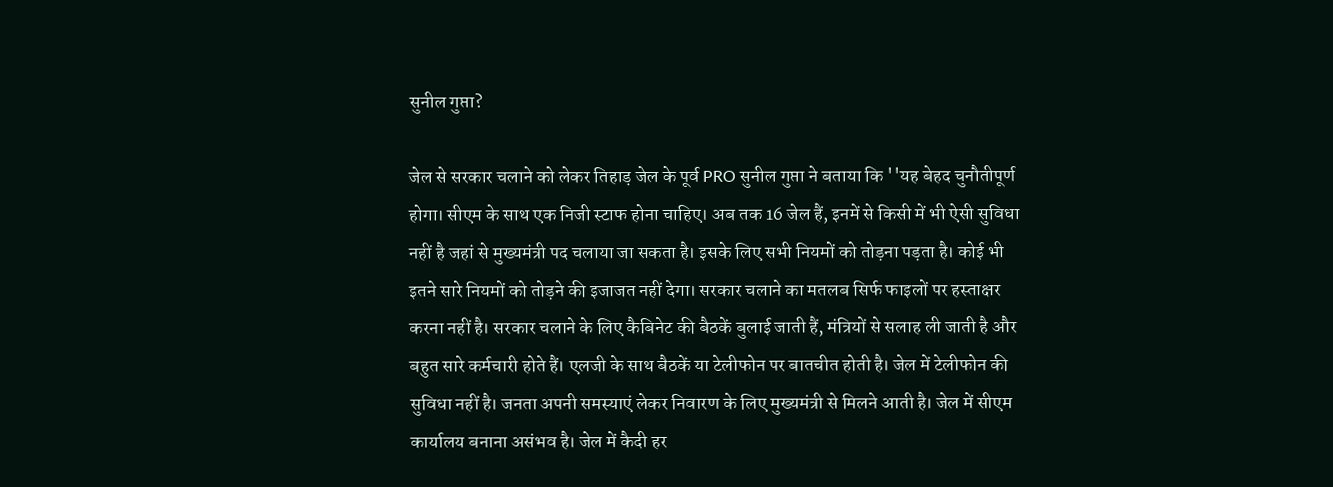सुनील गुप्ता?

जेल से सरकार चलाने को लेकर तिहाड़ जेल के पूर्व PRO सुनील गुप्ता ने बताया कि ''यह बेहद चुनौतीपूर्ण होगा। सीएम के साथ एक निजी स्टाफ होना चाहिए। अब तक 16 जेल हैं, इनमें से किसी में भी ऐसी सुविधा नहीं है जहां से मुख्यमंत्री पद चलाया जा सकता है। इसके लिए सभी नियमों को तोड़ना पड़ता है। कोई भी इतने सारे नियमों को तोड़ने की इजाजत नहीं देगा। सरकार चलाने का मतलब सिर्फ फाइलों पर हस्ताक्षर करना नहीं है। सरकार चलाने के लिए कैबिनेट की बैठकें बुलाई जाती हैं, मंत्रियों से सलाह ली जाती है और बहुत सारे कर्मचारी होते हैं। एलजी के साथ बैठकें या टेलीफोन पर बातचीत होती है। जेल में टेलीफोन की सुविधा नहीं है। जनता अपनी समस्याएं लेकर निवारण के लिए मुख्यमंत्री से मिलने आती है। जेल में सीएम कार्यालय बनाना असंभव है। जेल में कैदी हर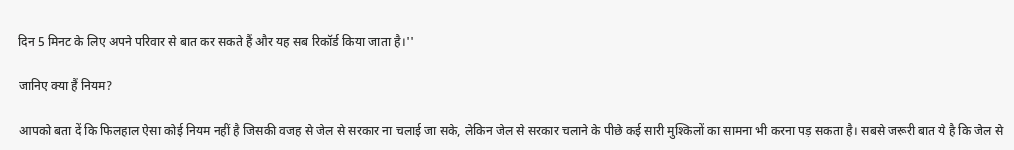दिन 5 मिनट के लिए अपने परिवार से बात कर सकते हैं और यह सब रिकॉर्ड किया जाता है।''

जानिए क्या हैं नियम?

आपको बता दें कि फिलहाल ऐसा कोई नियम नहीं है जिसकी वजह से जेल से सरकार ना चलाई जा सके, लेकिन जेल से सरकार चलाने के पीछे कई सारी मुश्किलों का सामना भी करना पड़ सकता है। सबसे जरूरी बात ये है कि जेल से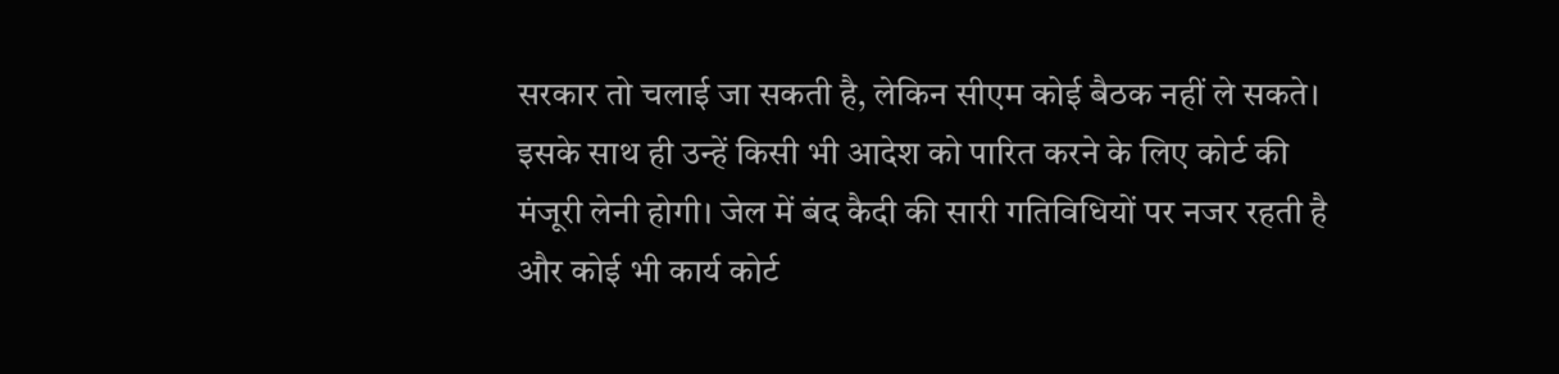सरकार तो चलाई जा सकती है, लेकिन सीएम कोई बैठक नहीं ले सकते। इसके साथ ही उन्हें किसी भी आदेश को पारित करने के लिए कोर्ट की मंजूरी लेनी होगी। जेल में बंद कैदी की सारी गतिविधियों पर नजर रहती है और कोई भी कार्य कोर्ट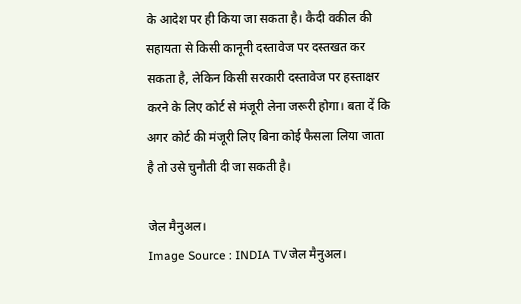के आदेश पर ही किया जा सकता है। कैदी वकील की सहायता से किसी कानूनी दस्तावेज पर दस्तखत कर सकता है, लेकिन किसी सरकारी दस्तावेज पर हस्ताक्षर करने के लिए कोर्ट से मंजूरी लेना जरूरी होगा। बता दें कि अगर कोर्ट की मंजूरी लिए बिना कोई फैसला लिया जाता है तो उसे चुनौती दी जा सकती है।

जेल मैनुअल।
Image Source : INDIA TVजेल मैनुअल।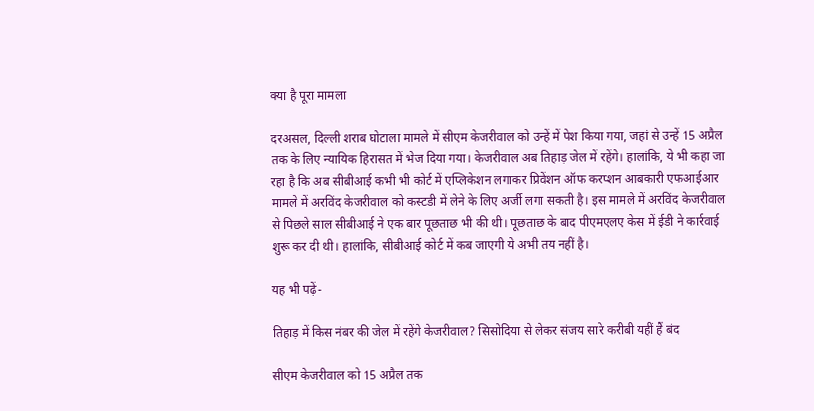क्या है पूरा मामला

दरअसल, दिल्ली शराब घोटाला मामले में सीएम केजरीवाल को उन्हें में पेश किया गया, जहां से उन्हें 15 अप्रैल तक के लिए न्यायिक हिरासत में भेज दिया गया। केजरीवाल अब तिहाड़ जेल में रहेंगे। हालांकि, ये भी कहा जा रहा है कि अब सीबीआई कभी भी कोर्ट में एप्लिकेशन लगाकर प्रिवेंशन ऑफ करप्शन आबकारी एफआईआर मामले में अरविंद केजरीवाल को कस्टडी में लेने के लिए अर्जी लगा सकती है। इस मामले में अरविंद केजरीवाल से पिछले साल सीबीआई ने एक बार पूछताछ भी की थी। पूछताछ के बाद पीएमएलए केस में ईडी ने कार्रवाई शुरू कर दी थी। हालांकि, सीबीआई कोर्ट में कब जाएगी ये अभी तय नहीं है।

यह भी पढ़ें-

तिहाड़ में किस नंबर की जेल में रहेंगे केजरीवाल? सिसोदिया से लेकर संजय सारे करीबी यहीं हैं बंद

सीएम केजरीवाल को 15 अप्रैल तक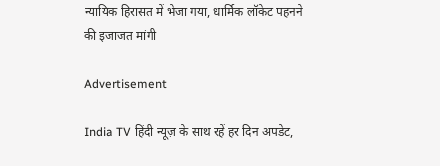न्यायिक हिरासत में भेजा गया, धार्मिक लॉकेट पहनने की इजाजत मांगी

Advertisement

India TV हिंदी न्यूज़ के साथ रहें हर दिन अपडेट,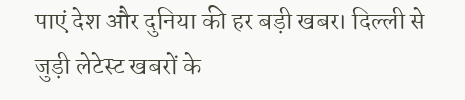पाएं देश और दुनिया की हर बड़ी खबर। दिल्ली से जुड़ी लेटेस्ट खबरों के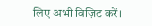लिए अभी विज़िट करें।